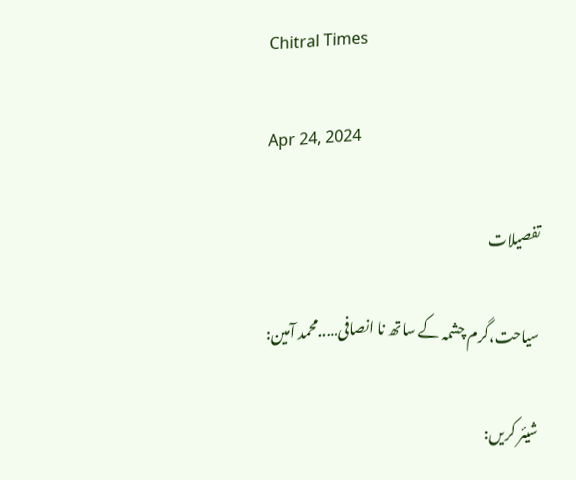Chitral Times

Apr 24, 2024

تفصيلات

سیاحت،گرم چشمہ کے ساتھ نا انصافی…..محمد آمین:

شیئر کریں: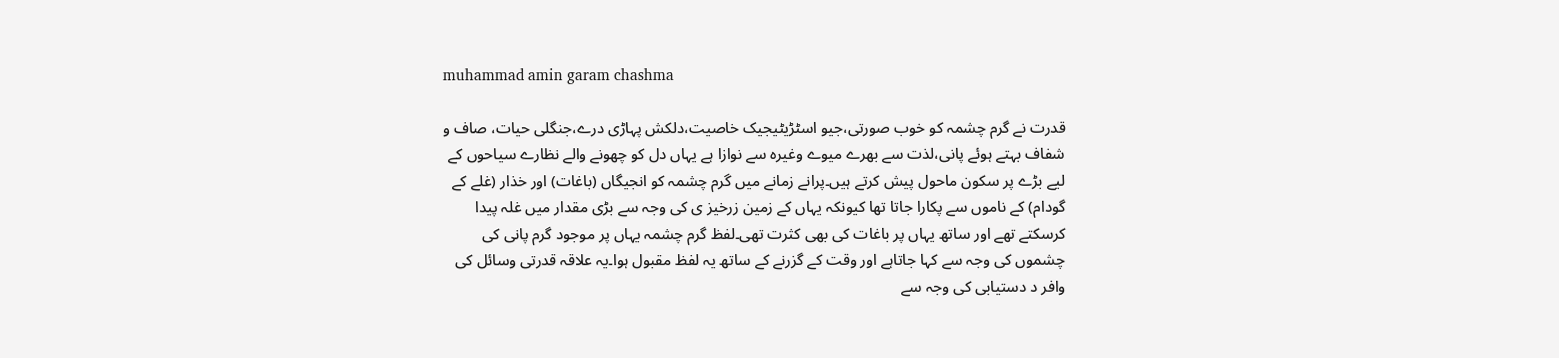muhammad amin garam chashma

قدرت نے گرم چشمہ کو خوب صورتی،جیو اسٹڑیٹیجیک خاصیت،دلکش پہاڑی درے،جنگلی حیات، صاف و شفاف بہتے ہوئے پانی،لذت سے بھرے میوے وغیرہ سے نوازا ہے یہاں دل کو چھونے والے نظارے سیاحوں کے لیے بڑے پر سکون ماحول پیش کرتے ہیں۔پرانے زمانے میں گرم چشمہ کو انجیگاں (باغات) اور خذار (غلے کے گودام) کے ناموں سے پکارا جاتا تھا کیونکہ یہاں کے زمین زرخیز ی کی وجہ سے بڑی مقدار میں غلہ پیدا کرسکتے تھے اور ساتھ یہاں پر باغات کی بھی کثرت تھی۔لفظ گرم چشمہ یہاں پر موجود گرم پانی کی چشموں کی وجہ سے کہا جاتاہے اور وقت کے گزرنے کے ساتھ یہ لفظ مقبول ہوا۔یہ علاقہ قدرتی وسائل کی وافر د دستیابی کی وجہ سے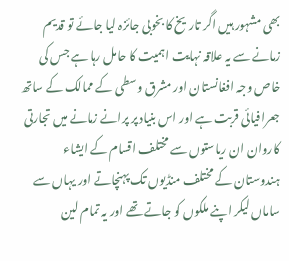بھی مشہور ہیں اگر تاریخ کا بخوبی جائزہ لیا جائے تو قدیم زمانے سے یہ علاقہ نہایت اہمیت کا حامل رہا ہے جس کی خاص وجہ افغانستان اور مشرق وسطی کے ممالک کے ساتھ جعرافیائی قربت ہے اور اس بنیاد پر پرانے زمانے میں تجارتی کاروان ان ریاستوں سے مختلف اقسام کے ایشاء ہندوستان کے مختلف منڈیوں تک پہنچاتے اور یہاں سے ساماں لیکر اپنے ملکوں کو جاتے تھے اور یہ تمام لین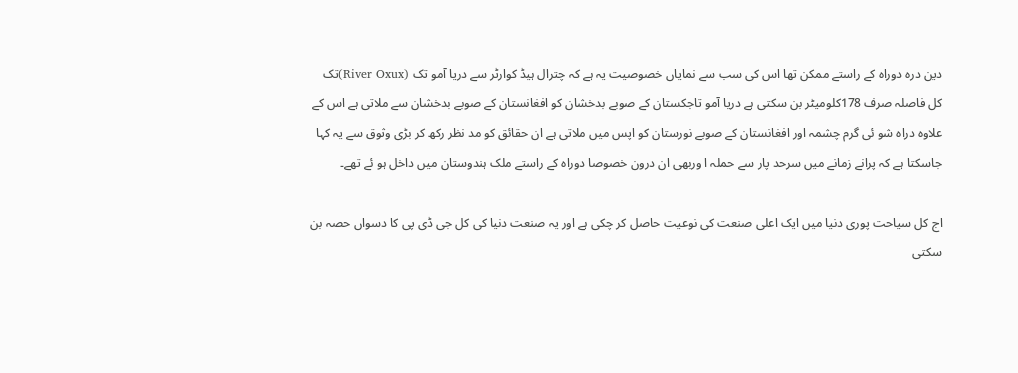دین درہ دوراہ کے راستے ممکن تھا اس کی سب سے نمایاں خصوصیت یہ ہے کہ چترال ہیڈ کوارٹر سے دریا آمو تک (River Oxux)تک کل فاصلہ صرف 178کلومیٹر بن سکتی ہے دریا آمو تاجکستان کے صوبے بدخشان کو افغانستان کے صوبے بدخشان سے ملاتی ہے اس کے علاوہ دراہ شو ئی گرم چشمہ اور افغانستان کے صوبے نورستان کو اپس میں ملاتی ہے ان حقائق کو مد نظر رکھ کر بڑی وثوق سے یہ کہا جاسکتا ہے کہ پرانے زمانے میں سرحد پار سے حملہ ا وربھی ان درون خصوصا دوراہ کے راستے ملک ہندوستان میں داخل ہو ئے تھے۔

اج کل سیاحت پوری دنیا میں ایک اعلی صنعت کی نوعیت حاصل کر چکی ہے اور یہ صنعت دنیا کی کل جی ڈی پی کا دسواں حصہ بن سکتی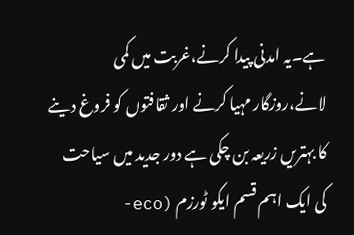ہے۔یہ امدنی پیدا کرنے،غربت میں کمی لانے،روزگار مہیا کرنے اور ثقافتوں کو فروغ دینے کا بہتریں زریعہ بن چکی ہے دور جدید میں سیاحت کی ایک اہم قسم ایکو ٹورزم (eco-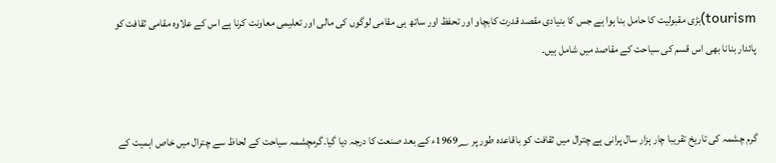tourism)بڑی مقبولیت کا حامل بنا ہوا ہے جس کا بنیادی مقصد قدرت کابچاو اور تحفظ اور ساتھ ہی مقامی لوگوں کی مالی اور تعلیمی معاونت کرنا ہے اس کے علاوہ مقامی ثقافت کو پائدار بنانا بھی اس قسم کی سیاحت کے مقاصد میں شامل ہیں۔


گرم چشمہ کی تاریخ تقریبا چار ہزار سال پرانی ہے چترال میں ثقافت کو باقاعدہ طور پر 1969؁ء کے بعد صنعت کا درجہ دیا گیا۔گرمچشمہ سیاحت کے لحاظ سے چترال میں خاص اہمیت کے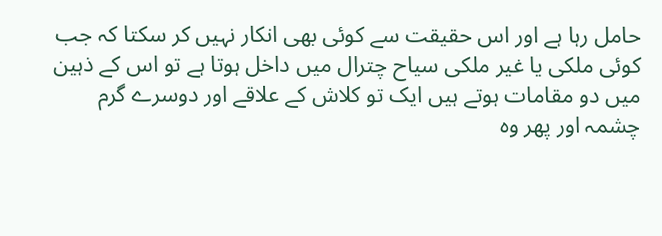حامل رہا ہے اور اس حقیقت سے کوئی بھی انکار نہیں کر سکتا کہ جب کوئی ملکی یا غیر ملکی سیاح چترال میں داخل ہوتا ہے تو اس کے ذہین میں دو مقامات ہوتے ہیں ایک تو کلاش کے علاقے اور دوسرے گرم چشمہ اور پھر وہ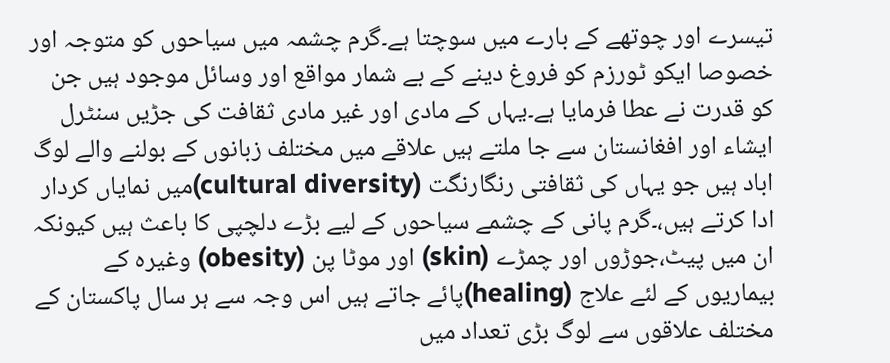تیسرے اور چوتھے کے بارے میں سوچتا ہے۔گرم چشمہ میں سیاحوں کو متوجہ اور خصوصا ایکو ٹورزم کو فروغ دینے کے بے شمار مواقع اور وسائل موجود ہیں جن کو قدرت نے عطا فرمایا ہے۔یہاں کے مادی اور غیر مادی ثقافت کی جڑیں سنٹرل ایشاء اور افغانستان سے جا ملتے ہیں علاقے میں مختلف زبانوں کے بولنے والے لوگ اباد ہیں جو یہاں کی ثقافتی رنگارنگت (cultural diversity)میں نمایاں کردار ادا کرتے ہیں،۔گرم پانی کے چشمے سیاحوں کے لیے بڑے دلچپی کا باعث ہیں کیونکہ ان میں پیٹ،جوڑوں اور چمڑے (skin) اور موٹا پن (obesity) وغیرہ کے بیماریوں کے لئے علاج (healing)پائے جاتے ہیں اس وجہ سے ہر سال پاکستان کے مختلف علاقوں سے لوگ بڑی تعداد میں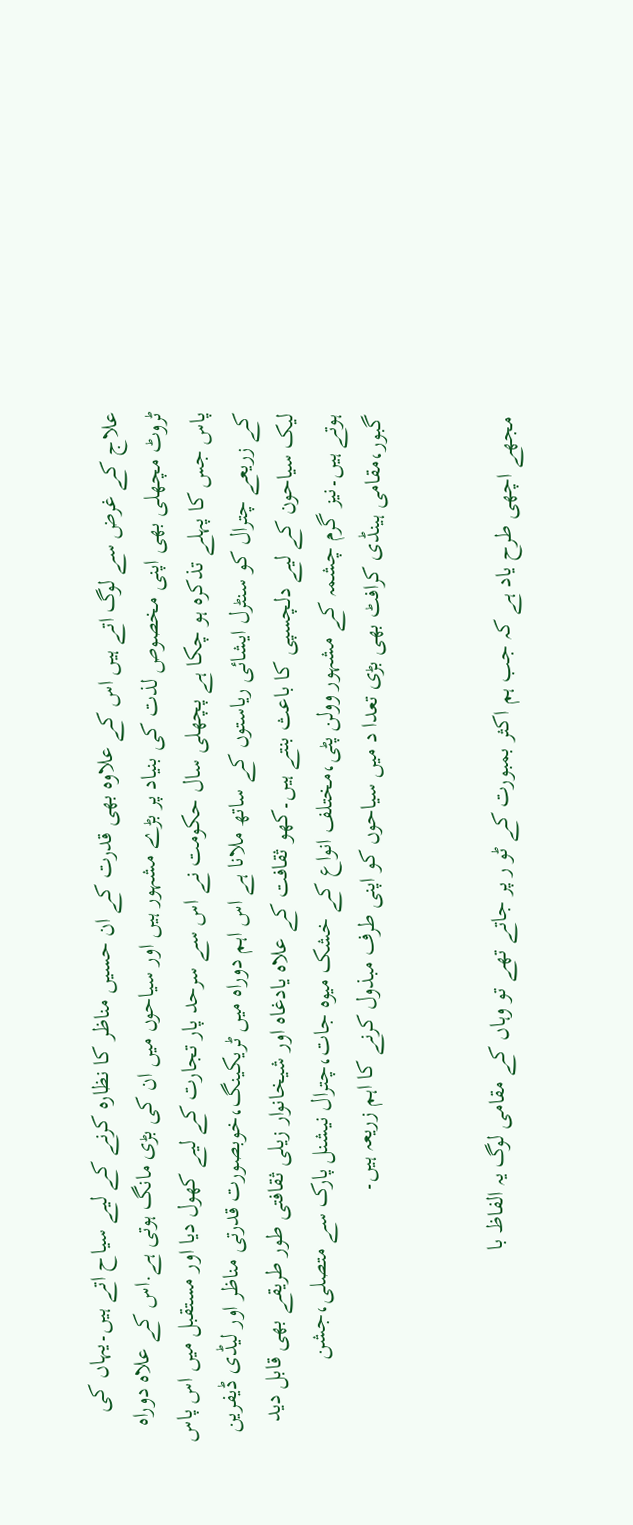علاج کے غرض سے لوگ اتے ہیں اس کے علاوہ بھی قدرت کے ان حسیں مناظر کا نظارہ کرنے کے لیے سیاح اتے ہیں۔یہاں کی ٹروٹ مچھلی بھی اپنی مخصوص لذت کی بنیاد پر بڑے مشہور ہیں اور سیاحوں میں ان کی بڑی مانگ ہوتی ہے.اس کے علاہ دوراہ پاس جس کا پہلے تذکرہ ہو چکا ہے پچھلی سال حکومت نے اس سے سرحد پار تجارت کے لیے کھول دیا اور مستقبل میں اس پاس کے زریعے چترال کو سنٹرل ایشائی ریاستوں کے ساتھ ملانا ہے اس اہم دوراہ میں ٹریکینگ،خوبصورت قدرتی مناظر اور لیڈی ڈیفرین لیک سیاحون کے لیے دلچسپی کا باعث بنتے ہیں۔کھو ثقافت کے علاہ یادغاہ اور شیخانوار زیلی ثقافتی طور طریقے بھی قابل دید ہوتے ہیں۔نیز گرم چشمہ کے مشہور وولن پٹی،مختلف انواع کے خشک میوہ جات،چترال نیشنل پارک سے متصلی،جشن گبور،مقامی ہینڈی کرافٹ بھی بڑی تعدا د میں سیاحوں کو اپنی طرف مبذول کرنے کا اہم زریعہ ہیں۔


مجھے اچھی طرح یاد ہے کہ جب ہم اکثر بمبورت کے ٹو ر پر جاتے تھے تو وہاں کے مقامی لوگ یہ الفاظ با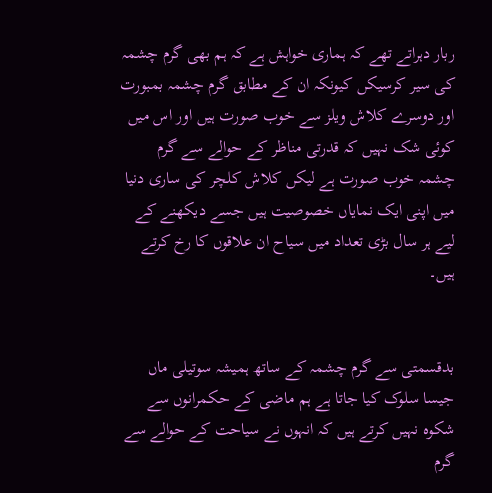ربار دہراتے تھے کہ ہماری خواہش ہے کہ ہم بھی گرم چشمہ کی سیر کرسیکں کیونکہ ان کے مطابق گرم چشمہ بمبورت اور دوسرے کلاش ویلز سے خوب صورت ہیں اور اس میں کوئی شک نہیں کہ قدرتی مناظر کے حوالے سے گرم چشمہ خوب صورت ہے لیکں کلاش کلچر کی ساری دنیا میں اپنی ایک نمایاں خصوصیت ہیں جسے دیکھنے کے لیے ہر سال بڑی تعداد میں سیاح ان علاقوں کا رخ کرتے ہیں۔


بدقسمتی سے گرم چشمہ کے ساتھ ہمیشہ سوتیلی ماں جیسا سلوک کیا جاتا ہے ہم ماضی کے حکمرانوں سے شکوہ نہیں کرتے ہیں کہ انہوں نے سیاحت کے حوالے سے گرم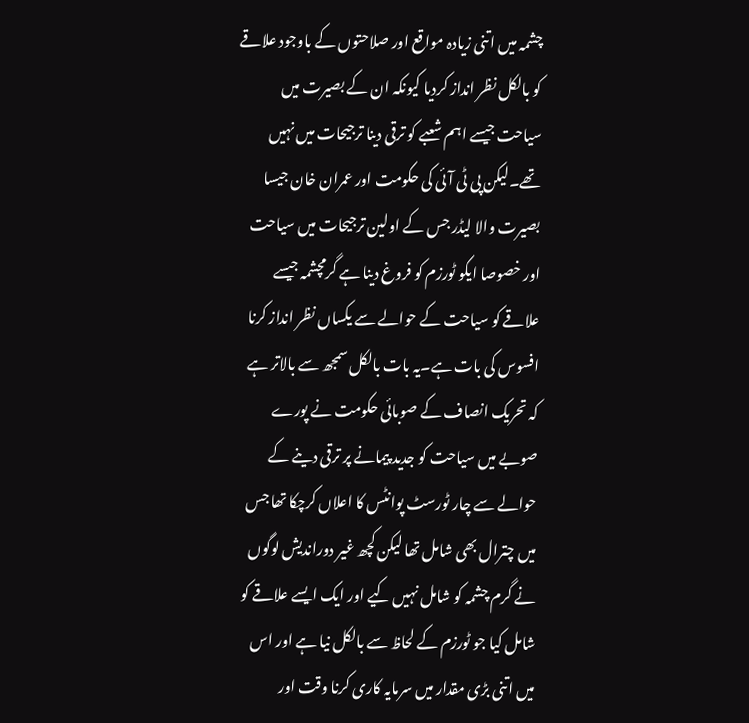چشمہ میں اتنی زیادہ مواقع اور صلاحتوں کے باوجود علاقے کو بالکل نظر انداز کردیا کیونکہ ان کے بصیرت میں سیاحت جیسے اہم شعبے کو ترقی دینا ترجیحات میں نہیں تھے۔لیکن پی ٹی آئی کی حکومت اور عمران خان جیسا بصیرت والا لیڈر جس کے اولین ترجیحات میں سیاحت اور خصوصا ایکو ٹورزم کو فروغ دینا ہے گرمچشمہ جیسے علاقے کو سیاحت کے حوالے سے یکساں نظر انداز کرنا افسوس کی بات ہے۔یہ بات بالکل سمجھ سے بالاتر ہے کہ تحریک انصاف کے صوبائی حکومت نے پورے صوبے میں سیاحت کو جدید پیمانے پر ترقی دینے کے حوالے سے چار ٹورسٹ پوانٹس کا اعلاں کرچکا تھا جس میں چترال بھی شامل تھا لیکن کچھ غیر دوراندیش لوگوں نے گرم چشمہ کو شامل نہیں کیے اور ایک ایسے علاقے کو شامل کیا جو ٹورزم کے لحاظ سے بالکل نیا ہے اور اس میں اتنی بڑی مقدار میں سرمایہ کاری کرنا وقت اور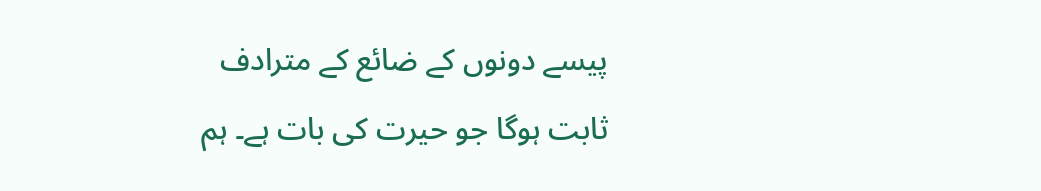پیسے دونوں کے ضائع کے مترادف ثابت ہوگا جو حیرت کی بات ہے۔ ہم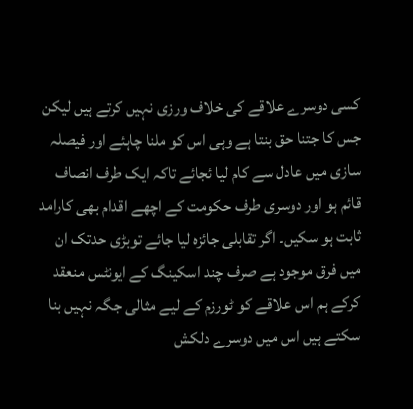کسی دوسرے علاقے کی خلاف ورزی نہیں کرتے ہیں لیکن جس کا جتنا حق بنتا ہے وہی اس کو ملنا چاہئے اور فیصلہ سازی میں عادل سے کام لیا ئجائے تاکہ ایک طرف انصاف قائم ہو اور دوسری طرف حکومت کے اچھے اقدام بھی کارامد ثابت ہو سکیں۔ اگر تقابلی جائزہ لیا جائے توبڑی حدتک ان میں فرق موجود ہے صرف چند اسکینگ کے ایونٹس منعقد کرکے ہم اس علاقے کو ٹورزم کے لیے مثالی جگہ نہیں بنا سکتے ہیں اس میں دوسرے دلکش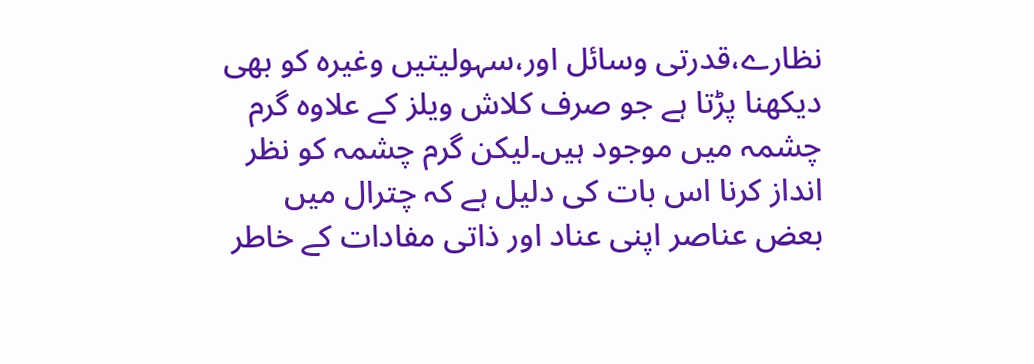نظارے،قدرتی وسائل اور،سہولیتیں وغیرہ کو بھی دیکھنا پڑتا ہے جو صرف کلاش ویلز کے علاوہ گرم چشمہ میں موجود ہیں۔لیکن گرم چشمہ کو نظر انداز کرنا اس بات کی دلیل ہے کہ چترال میں بعض عناصر اپنی عناد اور ذاتی مفادات کے خاطر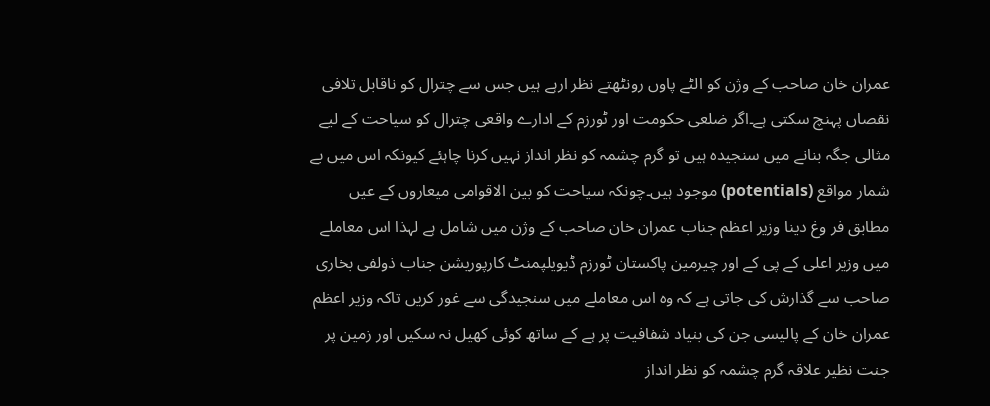عمران خان صاحب کے وژن کو الٹے پاوں رونٹھتے نظر ارہے ہیں جس سے چترال کو ناقابل تلافی نقصاں پہنچ سکتی ہے۔اگر ضلعی حکومت اور ٹورزم کے ادارے واقعی چترال کو سیاحت کے لیے مثالی جگہ بنانے میں سنجیدہ ہیں تو گرم چشمہ کو نظر انداز نہیں کرنا چاہئے کیونکہ اس میں بے شمار مواقع (potentials) موجود ہیں۔چونکہ سیاحت کو بین الاقوامی میعاروں کے عیں مطابق فر وغ دینا وزیر اعظم جناب عمران خان صاحب کے وژن میں شامل ہے لہذا اس معاملے میں وزیر اعلی کے پی کے اور چیرمین پاکستان ٹورزم ڈیویلپمنٹ کارپوریشن جناب ذولفی بخاری صاحب سے گذارش کی جاتی ہے کہ وہ اس معاملے میں سنجیدگی سے غور کریں تاکہ وزیر اعظم عمران خان کے پالیسی جن کی بنیاد شفافیت پر ہے کے ساتھ کوئی کھیل نہ سکیں اور زمین پر جنت نظیر علاقہ گرم چشمہ کو نظر انداز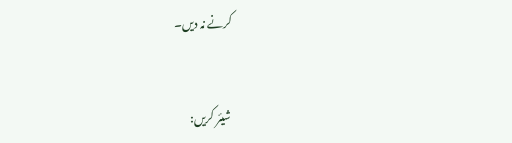کرنے نہ دیں۔


شیئر کریں: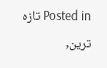Posted in تازہ ترین,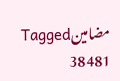مضامینTagged
38481